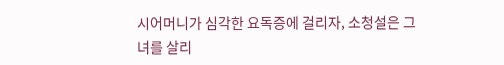시어머니가 심각한 요독증에 걸리자, 소청설은 그녀를 살리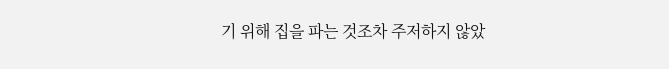기 위해 집을 파는 것조차 주저하지 않았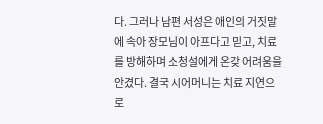다. 그러나 남편 서성은 애인의 거짓말에 속아 장모님이 아프다고 믿고, 치료를 방해하며 소청설에게 온갖 어려움을 안겼다. 결국 시어머니는 치료 지연으로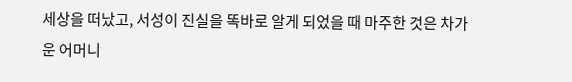세상을 떠났고, 서성이 진실을 똑바로 알게 되었을 때 마주한 것은 차가운 어머니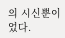의 시신뿐이었다.